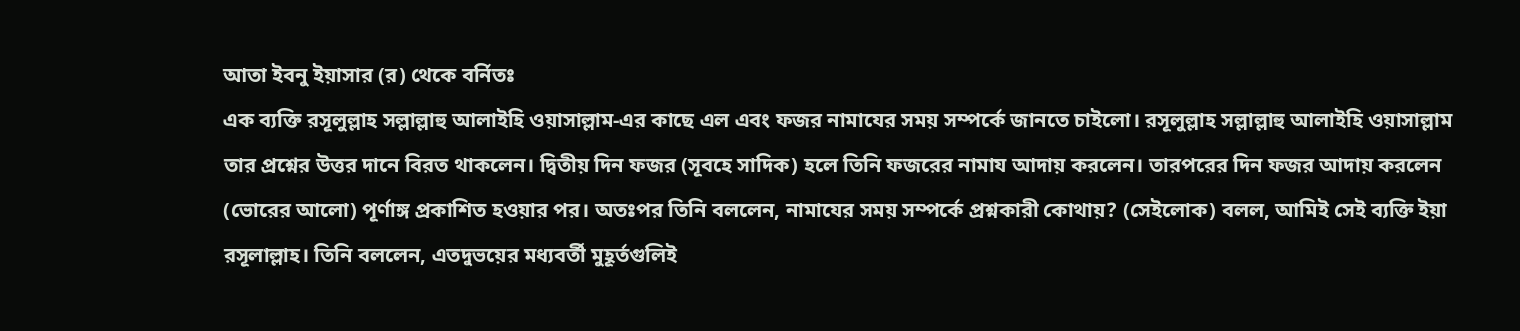আতা ইবনু ইয়াসার (র) থেকে বর্নিতঃ
এক ব্যক্তি রসূলুল্লাহ সল্লাল্লাহু আলাইহি ওয়াসাল্লাম-এর কাছে এল এবং ফজর নামাযের সময় সম্পর্কে জানতে চাইলো। রসূলুল্লাহ সল্লাল্লাহু আলাইহি ওয়াসাল্লাম তার প্রশ্নের উত্তর দানে বিরত থাকলেন। দ্বিতীয় দিন ফজর (সূবহে সাদিক) হলে তিনি ফজরের নামায আদায় করলেন। তারপরের দিন ফজর আদায় করলেন (ভোরের আলো) পূর্ণাঙ্গ প্রকাশিত হওয়ার পর। অতঃপর তিনি বললেন, নামাযের সময় সম্পর্কে প্রশ্নকারী কোথায়? (সেইলোক) বলল, আমিই সেই ব্যক্তি ইয়া রসূলাল্লাহ। তিনি বললেন, এতদুভয়ের মধ্যবর্তী মুহূর্তগুলিই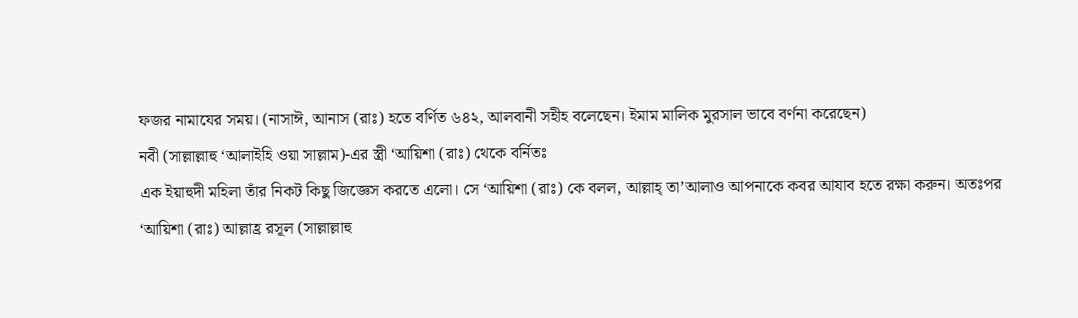ফজর নামাযের সময়। (নাসাঈ, আনাস (রাঃ) হতে বর্ণিত ৬৪২, আলবানী সহীহ বলেছেন। ইমাম মালিক মুরসাল ভাবে বর্ণনা করেছেন)
নবী (সাল্লাল্লাহু ‘আলাইহি ওয়া সাল্লাম)-এর স্ত্রী ‘আয়িশা (রাঃ) থেকে বর্নিতঃ
এক ইয়াহুদী মহিলা তাঁর নিকট কিছু জিজ্ঞেস করতে এলো। সে ‘আয়িশা (রাঃ) কে বলল, আল্লাহ্ তা’আলাও আপনাকে কবর আযাব হতে রক্ষা করুন। অতঃপর ‘আয়িশা (রাঃ) আল্লাহ্র রসূল (সাল্লাল্লাহু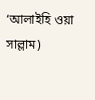‘আলাইহি ওয়া সাল্লাম)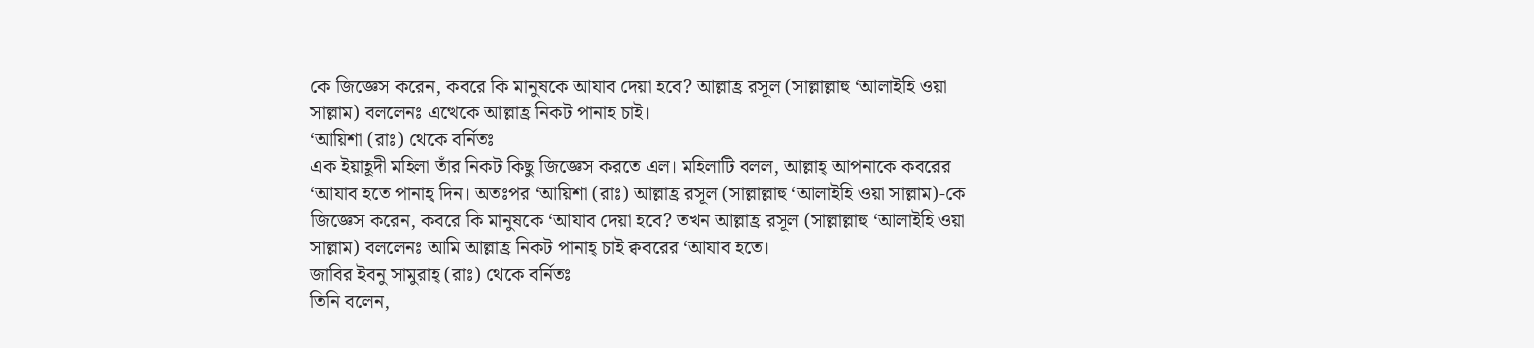কে জিজ্ঞেস করেন, কবরে কি মানুষকে আযাব দেয়া হবে? আল্লাহ্র রসূল (সাল্লাল্লাহু ‘আলাইহি ওয়া সাল্লাম) বললেনঃ এত্থেকে আল্লাহ্র নিকট পানাহ চাই।
‘আয়িশা (রাঃ) থেকে বর্নিতঃ
এক ইয়াহূদী মহিলা তাঁর নিকট কিছু জিজ্ঞেস করতে এল। মহিলাটি বলল, আল্লাহ্ আপনাকে কবরের ‘আযাব হতে পানাহ্ দিন। অতঃপর ‘আয়িশা (রাঃ) আল্লাহ্র রসূল (সাল্লাল্লাহু ‘আলাইহি ওয়া সাল্লাম)-কে জিজ্ঞেস করেন, কবরে কি মানুষকে ‘আযাব দেয়া হবে? তখন আল্লাহ্র রসূল (সাল্লাল্লাহু ‘আলাইহি ওয়া সাল্লাম) বললেনঃ আমি আল্লাহ্র নিকট পানাহ্ চাই ক্ববরের ‘আযাব হতে।
জাবির ইবনু সামুরাহ্ (রাঃ) থেকে বর্নিতঃ
তিনি বলেন,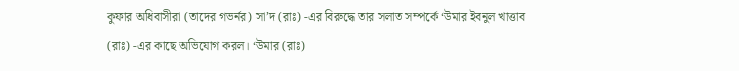কুফার অধিবাসীরা (তাদের গভর্নর) সা’দ (রাঃ) -এর বিরুদ্ধে তার সলাত সম্পর্কে ‘উমার ইবনুল খাত্তাব (রাঃ) -এর কাছে অভিযোগ করল। ‘উমার (রাঃ)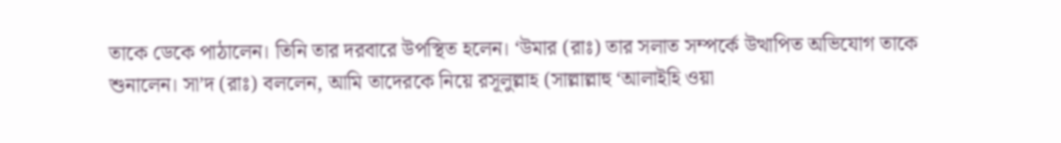তাকে ডেকে পাঠালেন। তিনি তার দরবারে উপস্থিত হলেন। ‘উমার (রাঃ) তার সলাত সম্পর্কে উত্থাপিত অভিযোগ তাকে শুনালেন। সা’দ (রাঃ) বললেন, আমি তাদেরকে নিয়ে রসূলুল্লাহ (সাল্লাল্লাহু ‘আলাইহি ওয়া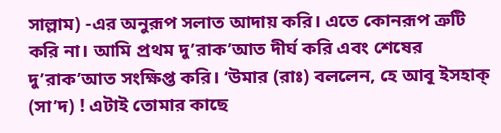সাল্লাম) -এর অনুরূপ সলাত আদায় করি। এতে কোনরূপ ত্রুটি করি না। আমি প্রথম দু’রাক’আত দীর্ঘ করি এবং শেষের দু’রাক’আত সংক্ষিপ্ত করি। ‘উমার (রাঃ) বললেন, হে আবূ ইসহাক্ (সা’দ) ! এটাই তোমার কাছে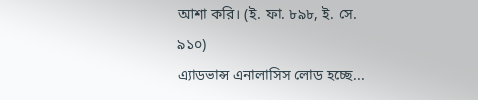আশা করি। (ই. ফা. ৮৯৮, ই. সে. ৯১০)
এ্যাডভান্স এনালাসিস লোড হচ্ছে...